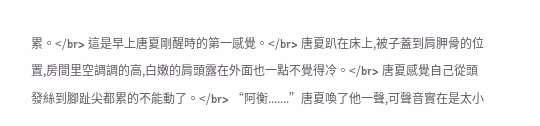累。</br> 這是早上唐夏剛醒時的第一感覺。</br> 唐夏趴在床上,被子蓋到肩胛骨的位置,房間里空調調的高,白嫩的肩頭露在外面也一點不覺得冷。</br> 唐夏感覺自己從頭發絲到腳趾尖都累的不能動了。</br> “阿衡.......”唐夏喚了他一聲,可聲音實在是太小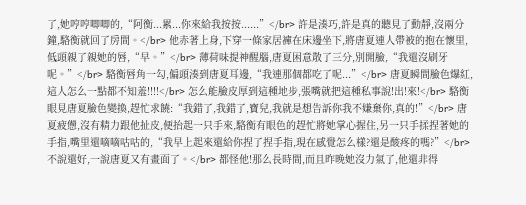了,她哼哼唧唧的,“阿衡...累...你來給我按按......”</br> 許是湊巧,許是真的聽見了動靜,沒兩分鐘,駱衡就回了房間。</br> 他赤著上身,下穿一條家居褲在床邊坐下,將唐夏連人帶被的抱在懷里,低頭親了親她的唇,“早。”</br> 薄荷味提神醒腦,唐夏困意散了三分,別開臉,“我還沒刷牙呢。”</br> 駱衡唇角一勾,偏頭湊到唐夏耳邊,“我連那個都吃了呢...”</br> 唐夏瞬間臉色爆紅,這人怎么一點都不知羞!!!!</br> 怎么能臉皮厚到這種地步,張嘴就把這種私事說!出!來!</br> 駱衡眼見唐夏臉色變換,趕忙求饒:“我錯了,我錯了,寶兒,我就是想告訴你我不嫌棄你,真的!”</br> 唐夏疲憊,沒有精力跟他扯皮,便抬起一只手來,駱衡有眼色的趕忙將她掌心握住,另一只手揉捏著她的手指,嘴里還嘀嘀咕咕的,“我早上起來還給你捏了捏手指,現在感覺怎么樣?還是酸疼的嗎?”</br> 不說還好,一說唐夏又有畫面了。</br> 都怪他!那么長時間,而且昨晚她沒力氣了,他還非得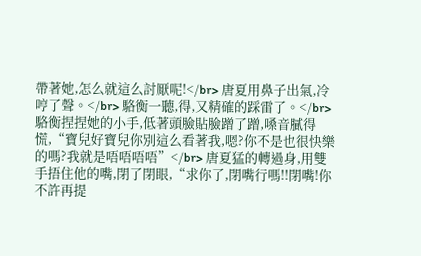帶著她,怎么就這么討厭呢!</br> 唐夏用鼻子出氣,冷哼了聲。</br> 駱衡一聽,得,又精確的踩雷了。</br> 駱衡捏捏她的小手,低著頭臉貼臉蹭了蹭,嗓音膩得慌,“寶兒好寶兒你別這么看著我,嗯?你不是也很快樂的嗎?我就是唔唔唔唔”</br> 唐夏猛的轉過身,用雙手捂住他的嘴,閉了閉眼,“求你了,閉嘴行嗎!!閉嘴!你不許再提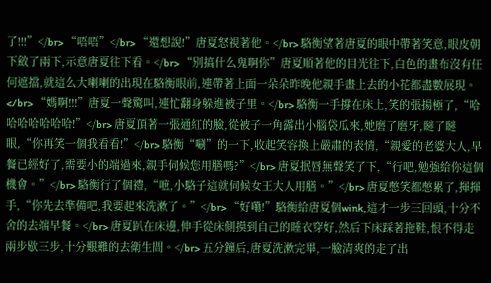了!!!”</br> “唔唔”</br> “還想說!”唐夏怒視著他。</br> 駱衡望著唐夏的眼中帶著笑意,眼皮朝下斂了兩下,示意唐夏往下看。</br> “別搞什么鬼啊你”唐夏順著他的目光往下,白色的畫布沒有任何遮擋,就這么大喇喇的出現在駱衡眼前,連帶著上面一朵朵昨晚他親手畫上去的小花都盡數展現。</br> “媽啊!!!”唐夏一聲驚叫,連忙翻身躲進被子里。</br> 駱衡一手撐在床上,笑的張揚極了,“哈哈哈哈哈哈哈!”</br> 唐夏頂著一張通紅的臉,從被子一角露出小腦袋瓜來,她磨了磨牙,瞇了瞇眼,“你再笑一個我看看!”</br> 駱衡“唰”的一下,收起笑容換上嚴肅的表情,“親愛的老婆大人,早餐已經好了,需要小的端過來,親手伺候您用膳嗎?”</br> 唐夏抿唇無聲笑了下,“行吧,勉強給你這個機會。”</br> 駱衡行了個禮,“嗻,小駱子這就伺候女王大人用膳。”</br> 唐夏憋笑都憋累了,揮揮手,“你先去準備吧,我要起來洗漱了。”</br> “好嘞!”駱衡給唐夏個wink,這才一步三回頭,十分不舍的去端早餐。</br> 唐夏趴在床邊,伸手從床側摸到自己的睡衣穿好,然后下床踩著拖鞋,恨不得走兩步歇三步,十分艱難的去衛生間。</br> 五分鐘后,唐夏洗漱完畢,一臉清爽的走了出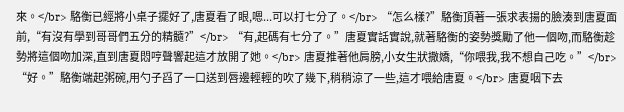來。</br> 駱衡已經將小桌子擺好了,唐夏看了眼,嗯...可以打七分了。</br> “怎么樣?”駱衡頂著一張求表揚的臉湊到唐夏面前,“有沒有學到哥哥們五分的精髓?”</br> “有,起碼有七分了。”唐夏實話實說,就著駱衡的姿勢獎勵了他一個吻,而駱衡趁勢將這個吻加深,直到唐夏悶哼聲響起這才放開了她。</br> 唐夏推著他肩膀,小女生狀撒嬌,“你喂我,我不想自己吃。”</br> “好。”駱衡端起粥碗,用勺子舀了一口送到唇邊輕輕的吹了幾下,稍稍涼了一些,這才喂給唐夏。</br> 唐夏咽下去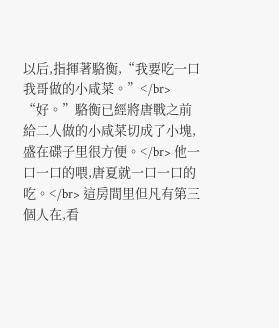以后,指揮著駱衡,“我要吃一口我哥做的小咸菜。”</br> “好。”駱衡已經將唐戰之前給二人做的小咸菜切成了小塊,盛在碟子里很方便。</br> 他一口一口的喂,唐夏就一口一口的吃。</br> 這房間里但凡有第三個人在,看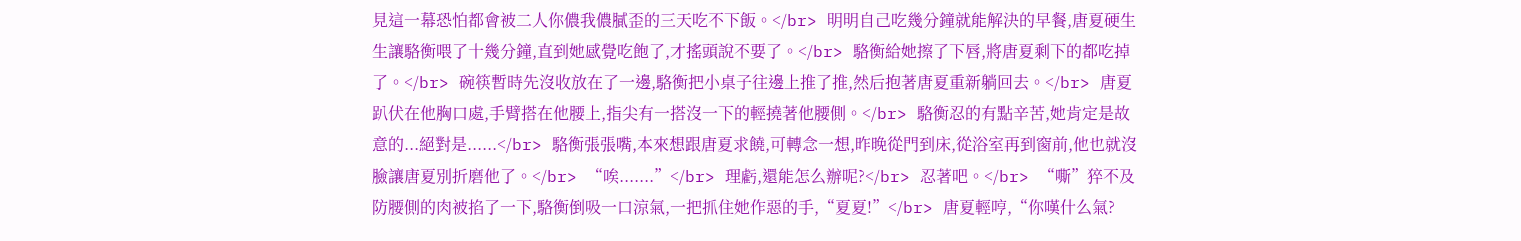見這一幕恐怕都會被二人你儂我儂膩歪的三天吃不下飯。</br> 明明自己吃幾分鐘就能解決的早餐,唐夏硬生生讓駱衡喂了十幾分鐘,直到她感覺吃飽了,才搖頭說不要了。</br> 駱衡給她擦了下唇,將唐夏剩下的都吃掉了。</br> 碗筷暫時先沒收放在了一邊,駱衡把小桌子往邊上推了推,然后抱著唐夏重新躺回去。</br> 唐夏趴伏在他胸口處,手臂搭在他腰上,指尖有一搭沒一下的輕撓著他腰側。</br> 駱衡忍的有點辛苦,她肯定是故意的...絕對是......</br> 駱衡張張嘴,本來想跟唐夏求饒,可轉念一想,昨晚從門到床,從浴室再到窗前,他也就沒臉讓唐夏別折磨他了。</br> “唉.......”</br> 理虧,還能怎么辦呢?</br> 忍著吧。</br> “嘶”猝不及防腰側的肉被掐了一下,駱衡倒吸一口涼氣,一把抓住她作惡的手,“夏夏!”</br> 唐夏輕哼,“你嘆什么氣?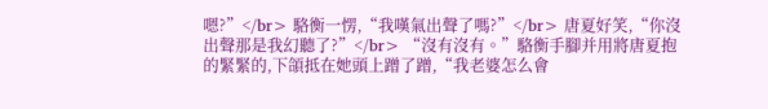嗯?”</br> 駱衡一愣,“我嘆氣出聲了嗎?”</br> 唐夏好笑,“你沒出聲那是我幻聽了?”</br> “沒有沒有。”駱衡手腳并用將唐夏抱的緊緊的,下頜抵在她頭上蹭了蹭,“我老婆怎么會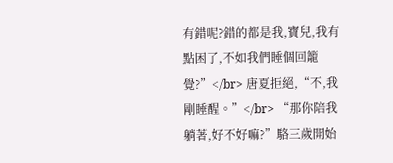有錯呢?錯的都是我,寶兒,我有點困了,不如我們睡個回籠覺?”</br> 唐夏拒絕,“不,我剛睡醒。”</br> “那你陪我躺著,好不好嘛?”駱三歲開始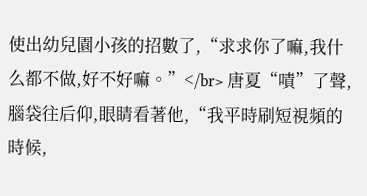使出幼兒園小孩的招數了,“求求你了嘛,我什么都不做,好不好嘛。”</br> 唐夏“嘖”了聲,腦袋往后仰,眼睛看著他,“我平時刷短視頻的時候,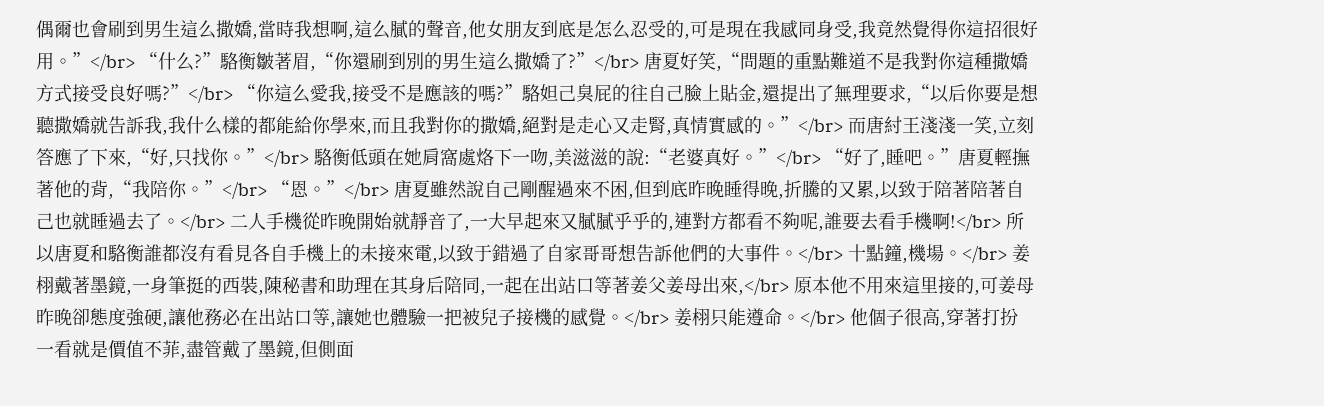偶爾也會刷到男生這么撒嬌,當時我想啊,這么膩的聲音,他女朋友到底是怎么忍受的,可是現在我感同身受,我竟然覺得你這招很好用。”</br> “什么?”駱衡皺著眉,“你還刷到別的男生這么撒嬌了?”</br> 唐夏好笑,“問題的重點難道不是我對你這種撒嬌方式接受良好嗎?”</br> “你這么愛我,接受不是應該的嗎?”駱妲己臭屁的往自己臉上貼金,還提出了無理要求,“以后你要是想聽撒嬌就告訴我,我什么樣的都能給你學來,而且我對你的撒嬌,絕對是走心又走腎,真情實感的。”</br> 而唐紂王淺淺一笑,立刻答應了下來,“好,只找你。”</br> 駱衡低頭在她肩窩處烙下一吻,美滋滋的說:“老婆真好。”</br> “好了,睡吧。”唐夏輕撫著他的背,“我陪你。”</br> “恩。”</br> 唐夏雖然說自己剛醒過來不困,但到底昨晚睡得晚,折騰的又累,以致于陪著陪著自己也就睡過去了。</br> 二人手機從昨晚開始就靜音了,一大早起來又膩膩乎乎的,連對方都看不夠呢,誰要去看手機啊!</br> 所以唐夏和駱衡誰都沒有看見各自手機上的未接來電,以致于錯過了自家哥哥想告訴他們的大事件。</br> 十點鐘,機場。</br> 姜栩戴著墨鏡,一身筆挺的西裝,陳秘書和助理在其身后陪同,一起在出站口等著姜父姜母出來,</br> 原本他不用來這里接的,可姜母昨晚卻態度強硬,讓他務必在出站口等,讓她也體驗一把被兒子接機的感覺。</br> 姜栩只能遵命。</br> 他個子很高,穿著打扮一看就是價值不菲,盡管戴了墨鏡,但側面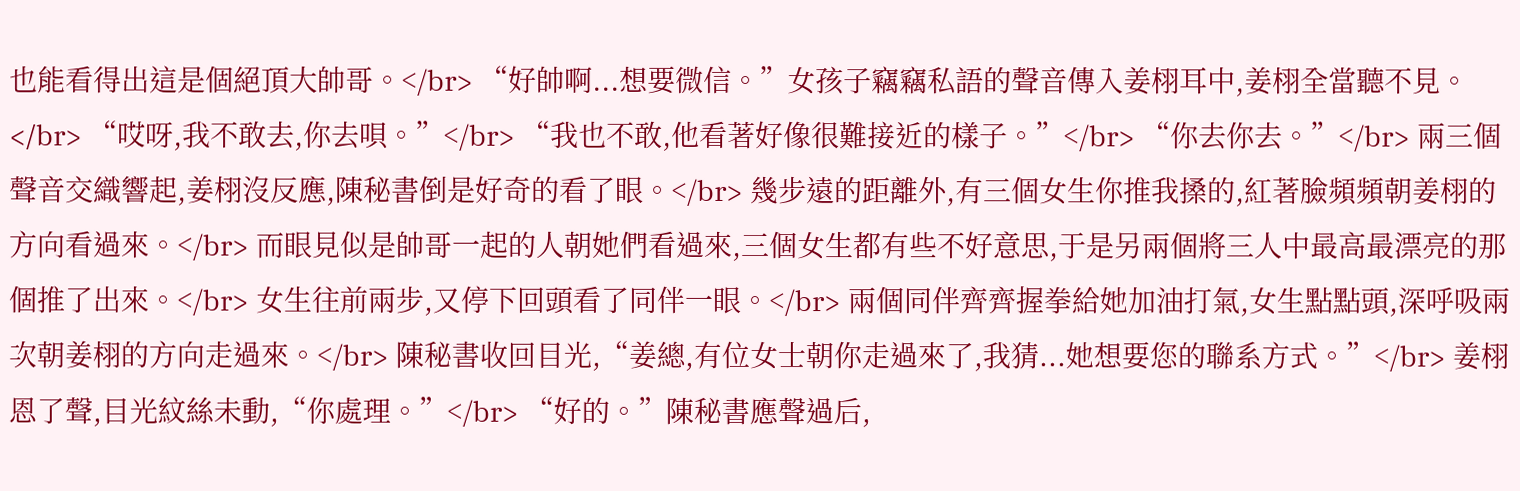也能看得出這是個絕頂大帥哥。</br> “好帥啊...想要微信。”女孩子竊竊私語的聲音傳入姜栩耳中,姜栩全當聽不見。</br> “哎呀,我不敢去,你去唄。”</br> “我也不敢,他看著好像很難接近的樣子。”</br> “你去你去。”</br> 兩三個聲音交織響起,姜栩沒反應,陳秘書倒是好奇的看了眼。</br> 幾步遠的距離外,有三個女生你推我搡的,紅著臉頻頻朝姜栩的方向看過來。</br> 而眼見似是帥哥一起的人朝她們看過來,三個女生都有些不好意思,于是另兩個將三人中最高最漂亮的那個推了出來。</br> 女生往前兩步,又停下回頭看了同伴一眼。</br> 兩個同伴齊齊握拳給她加油打氣,女生點點頭,深呼吸兩次朝姜栩的方向走過來。</br> 陳秘書收回目光,“姜總,有位女士朝你走過來了,我猜...她想要您的聯系方式。”</br> 姜栩恩了聲,目光紋絲未動,“你處理。”</br> “好的。”陳秘書應聲過后,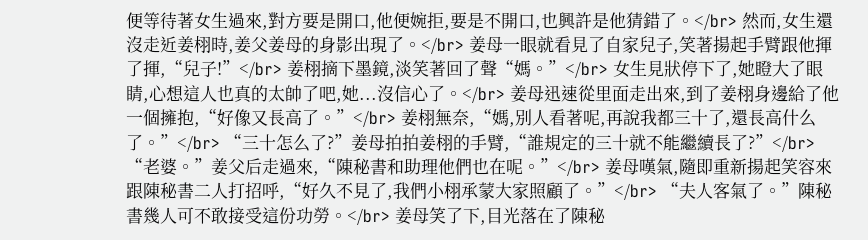便等待著女生過來,對方要是開口,他便婉拒,要是不開口,也興許是他猜錯了。</br> 然而,女生還沒走近姜栩時,姜父姜母的身影出現了。</br> 姜母一眼就看見了自家兒子,笑著揚起手臂跟他揮了揮,“兒子!”</br> 姜栩摘下墨鏡,淡笑著回了聲“媽。”</br> 女生見狀停下了,她瞪大了眼睛,心想這人也真的太帥了吧,她...沒信心了。</br> 姜母迅速從里面走出來,到了姜栩身邊給了他一個擁抱,“好像又長高了。”</br> 姜栩無奈,“媽,別人看著呢,再說我都三十了,還長高什么了。”</br> “三十怎么了?”姜母拍拍姜栩的手臂,“誰規定的三十就不能繼續長了?”</br> “老婆。”姜父后走過來,“陳秘書和助理他們也在呢。”</br> 姜母嘆氣,隨即重新揚起笑容來跟陳秘書二人打招呼,“好久不見了,我們小栩承蒙大家照顧了。”</br> “夫人客氣了。”陳秘書幾人可不敢接受這份功勞。</br> 姜母笑了下,目光落在了陳秘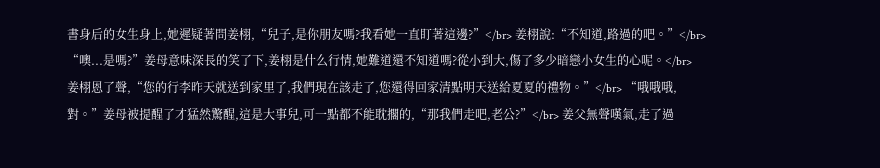書身后的女生身上,她遲疑著問姜栩,“兒子,是你朋友嗎?我看她一直盯著這邊?”</br> 姜栩說:“不知道,路過的吧。”</br> “噢...是嗎?”姜母意味深長的笑了下,姜栩是什么行情,她難道還不知道嗎?從小到大,傷了多少暗戀小女生的心呢。</br> 姜栩恩了聲,“您的行李昨天就送到家里了,我們現在該走了,您還得回家清點明天送給夏夏的禮物。”</br> “哦哦哦,對。”姜母被提醒了才猛然驚醒,這是大事兒,可一點都不能耽擱的,“那我們走吧,老公?”</br> 姜父無聲嘆氣,走了過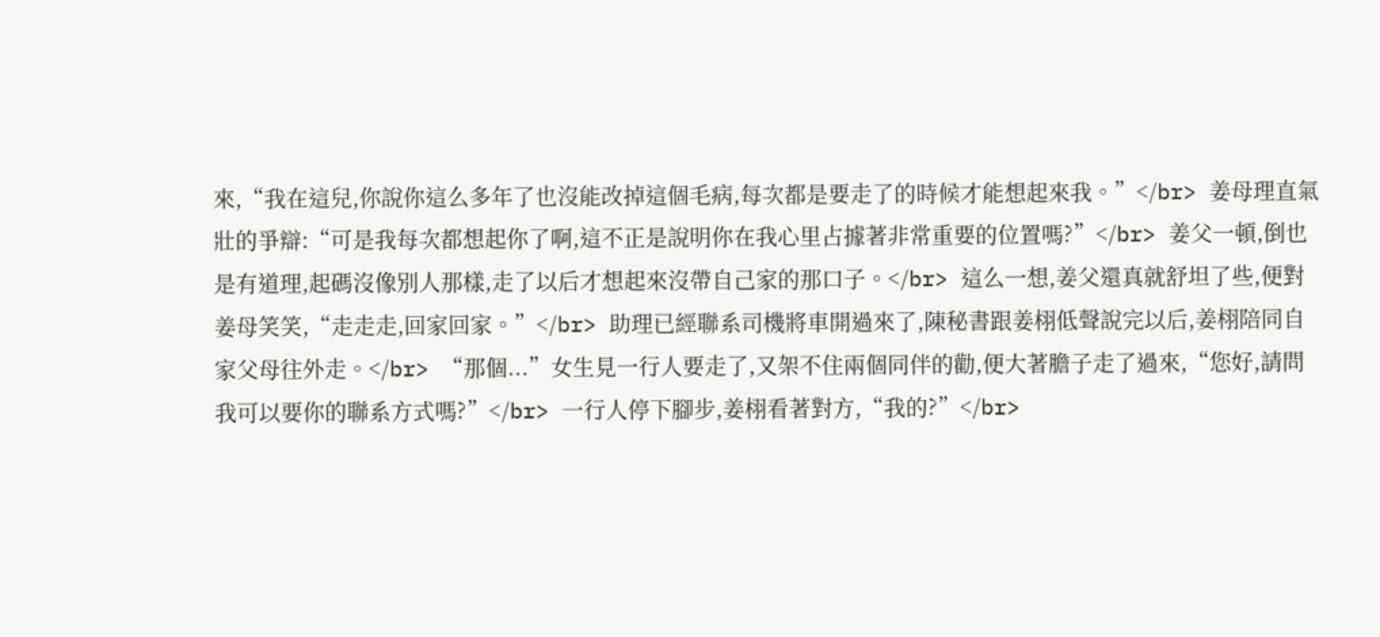來,“我在這兒,你說你這么多年了也沒能改掉這個毛病,每次都是要走了的時候才能想起來我。”</br> 姜母理直氣壯的爭辯:“可是我每次都想起你了啊,這不正是說明你在我心里占據著非常重要的位置嗎?”</br> 姜父一頓,倒也是有道理,起碼沒像別人那樣,走了以后才想起來沒帶自己家的那口子。</br> 這么一想,姜父還真就舒坦了些,便對姜母笑笑,“走走走,回家回家。”</br> 助理已經聯系司機將車開過來了,陳秘書跟姜栩低聲說完以后,姜栩陪同自家父母往外走。</br> “那個...”女生見一行人要走了,又架不住兩個同伴的勸,便大著膽子走了過來,“您好,請問我可以要你的聯系方式嗎?”</br> 一行人停下腳步,姜栩看著對方,“我的?”</br>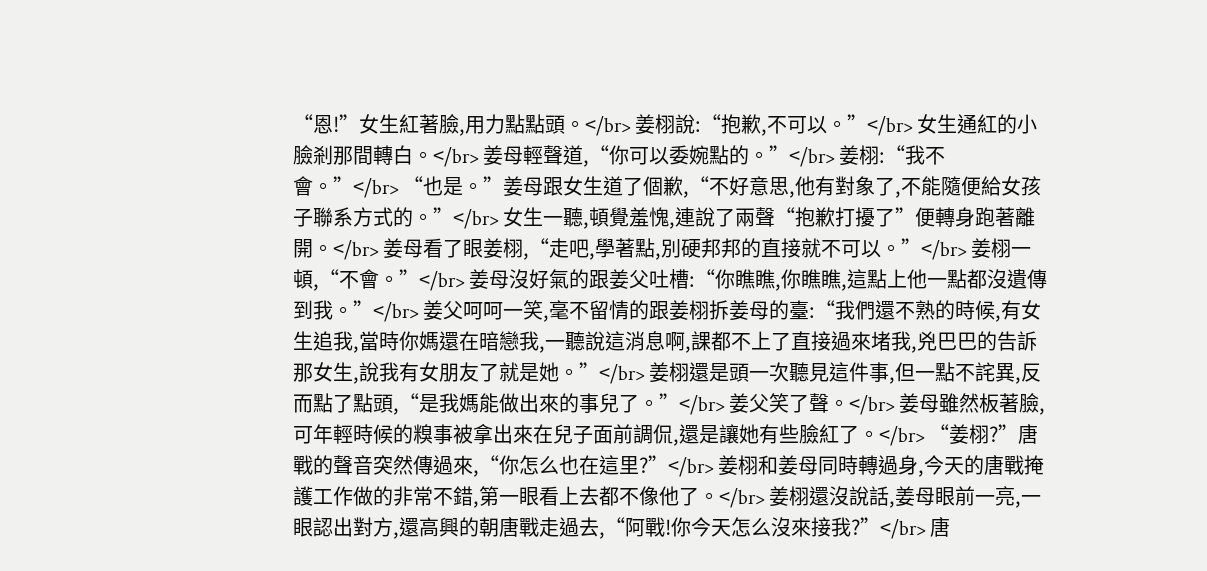“恩!”女生紅著臉,用力點點頭。</br> 姜栩說:“抱歉,不可以。”</br> 女生通紅的小臉剎那間轉白。</br> 姜母輕聲道,“你可以委婉點的。”</br> 姜栩:“我不會。”</br> “也是。”姜母跟女生道了個歉,“不好意思,他有對象了,不能隨便給女孩子聯系方式的。”</br> 女生一聽,頓覺羞愧,連說了兩聲“抱歉打擾了”便轉身跑著離開。</br> 姜母看了眼姜栩,“走吧,學著點,別硬邦邦的直接就不可以。”</br> 姜栩一頓,“不會。”</br> 姜母沒好氣的跟姜父吐槽:“你瞧瞧,你瞧瞧,這點上他一點都沒遺傳到我。”</br> 姜父呵呵一笑,毫不留情的跟姜栩拆姜母的臺:“我們還不熟的時候,有女生追我,當時你媽還在暗戀我,一聽說這消息啊,課都不上了直接過來堵我,兇巴巴的告訴那女生,說我有女朋友了就是她。”</br> 姜栩還是頭一次聽見這件事,但一點不詫異,反而點了點頭,“是我媽能做出來的事兒了。”</br> 姜父笑了聲。</br> 姜母雖然板著臉,可年輕時候的糗事被拿出來在兒子面前調侃,還是讓她有些臉紅了。</br> “姜栩?”唐戰的聲音突然傳過來,“你怎么也在這里?”</br> 姜栩和姜母同時轉過身,今天的唐戰掩護工作做的非常不錯,第一眼看上去都不像他了。</br> 姜栩還沒說話,姜母眼前一亮,一眼認出對方,還高興的朝唐戰走過去,“阿戰!你今天怎么沒來接我?”</br> 唐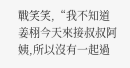戰笑笑,“我不知道姜栩今天來接叔叔阿姨,所以沒有一起過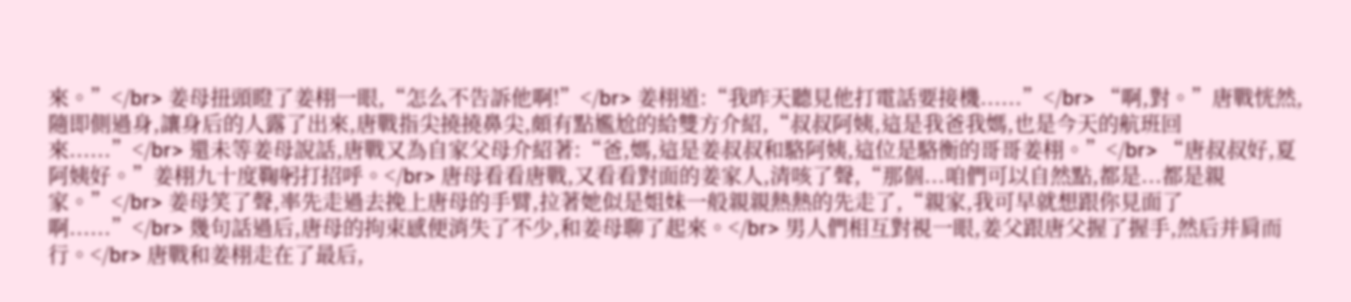來。”</br> 姜母扭頭瞪了姜栩一眼,“怎么不告訴他啊!”</br> 姜栩道:“我昨天聽見他打電話要接機......”</br> “啊,對。”唐戰恍然,隨即側過身,讓身后的人露了出來,唐戰指尖撓撓鼻尖,頗有點尷尬的給雙方介紹,“叔叔阿姨,這是我爸我媽,也是今天的航班回來......”</br> 還未等姜母說話,唐戰又為自家父母介紹著:“爸,媽,這是姜叔叔和駱阿姨,這位是駱衡的哥哥姜栩。”</br> “唐叔叔好,夏阿姨好。”姜栩九十度鞠躬打招呼。</br> 唐母看看唐戰,又看看對面的姜家人,清咳了聲,“那個...咱們可以自然點,都是...都是親家。”</br> 姜母笑了聲,率先走過去挽上唐母的手臂,拉著她似是姐妹一般親親熱熱的先走了,“親家,我可早就想跟你見面了啊......”</br> 幾句話過后,唐母的拘束感便消失了不少,和姜母聊了起來。</br> 男人們相互對視一眼,姜父跟唐父握了握手,然后并肩而行。</br> 唐戰和姜栩走在了最后,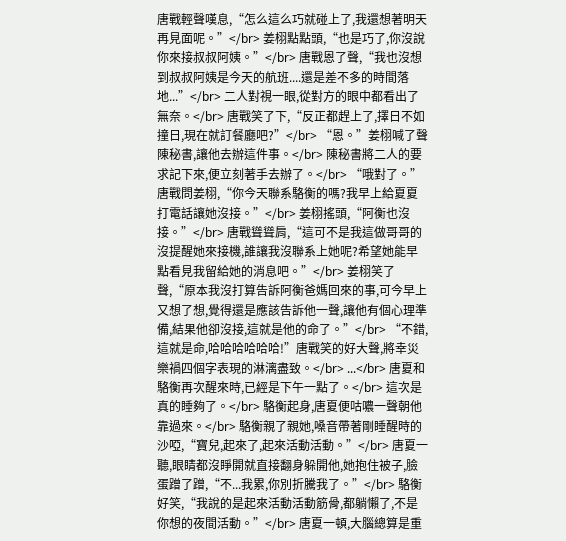唐戰輕聲嘆息,“怎么這么巧就碰上了,我還想著明天再見面呢。”</br> 姜栩點點頭,“也是巧了,你沒說你來接叔叔阿姨。”</br> 唐戰恩了聲,“我也沒想到叔叔阿姨是今天的航班....還是差不多的時間落地...”</br> 二人對視一眼,從對方的眼中都看出了無奈。</br> 唐戰笑了下,“反正都趕上了,擇日不如撞日,現在就訂餐廳吧?”</br> “恩。”姜栩喊了聲陳秘書,讓他去辦這件事。</br> 陳秘書將二人的要求記下來,便立刻著手去辦了。</br> “哦對了。”唐戰問姜栩,“你今天聯系駱衡的嗎?我早上給夏夏打電話讓她沒接。”</br> 姜栩搖頭,“阿衡也沒接。”</br> 唐戰聳聳肩,“這可不是我這做哥哥的沒提醒她來接機,誰讓我沒聯系上她呢?希望她能早點看見我留給她的消息吧。”</br> 姜栩笑了聲,“原本我沒打算告訴阿衡爸媽回來的事,可今早上又想了想,覺得還是應該告訴他一聲,讓他有個心理準備,結果他卻沒接,這就是他的命了。”</br> “不錯,這就是命,哈哈哈哈哈哈!”唐戰笑的好大聲,將幸災樂禍四個字表現的淋漓盡致。</br> ...</br> 唐夏和駱衡再次醒來時,已經是下午一點了。</br> 這次是真的睡夠了。</br> 駱衡起身,唐夏便咕噥一聲朝他靠過來。</br> 駱衡親了親她,嗓音帶著剛睡醒時的沙啞,“寶兒,起來了,起來活動活動。”</br> 唐夏一聽,眼睛都沒睜開就直接翻身躲開他,她抱住被子,臉蛋蹭了蹭,“不...我累,你別折騰我了。”</br> 駱衡好笑,“我說的是起來活動活動筋骨,都躺懶了,不是你想的夜間活動。”</br> 唐夏一頓,大腦總算是重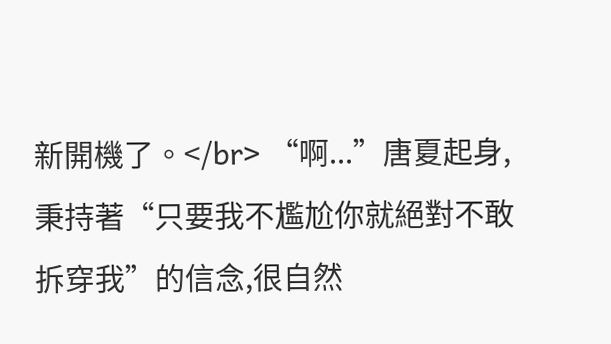新開機了。</br> “啊...”唐夏起身,秉持著“只要我不尷尬你就絕對不敢拆穿我”的信念,很自然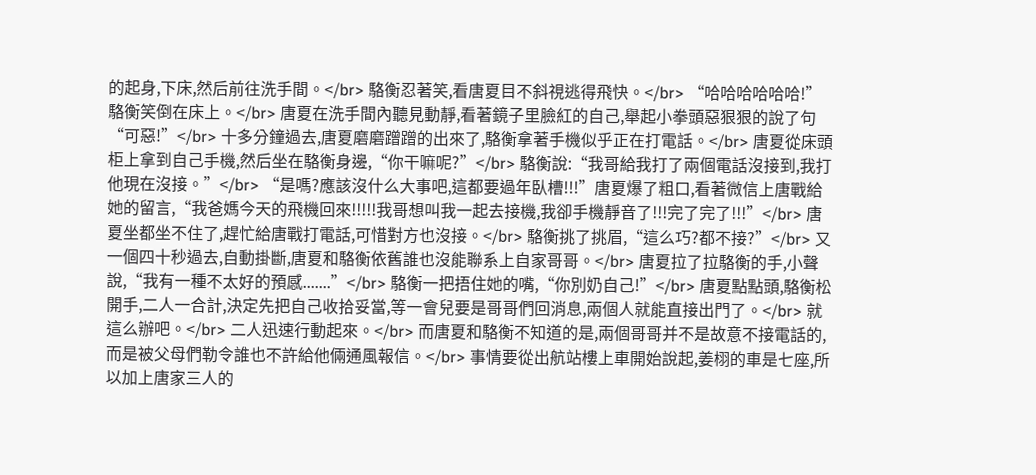的起身,下床,然后前往洗手間。</br> 駱衡忍著笑,看唐夏目不斜視逃得飛快。</br> “哈哈哈哈哈哈!”駱衡笑倒在床上。</br> 唐夏在洗手間內聽見動靜,看著鏡子里臉紅的自己,舉起小拳頭惡狠狠的說了句“可惡!”</br> 十多分鐘過去,唐夏磨磨蹭蹭的出來了,駱衡拿著手機似乎正在打電話。</br> 唐夏從床頭柜上拿到自己手機,然后坐在駱衡身邊,“你干嘛呢?”</br> 駱衡說:“我哥給我打了兩個電話沒接到,我打他現在沒接。”</br> “是嗎?應該沒什么大事吧,這都要過年臥槽!!!”唐夏爆了粗口,看著微信上唐戰給她的留言,“我爸媽今天的飛機回來!!!!!我哥想叫我一起去接機,我卻手機靜音了!!!完了完了!!!”</br> 唐夏坐都坐不住了,趕忙給唐戰打電話,可惜對方也沒接。</br> 駱衡挑了挑眉,“這么巧?都不接?”</br> 又一個四十秒過去,自動掛斷,唐夏和駱衡依舊誰也沒能聯系上自家哥哥。</br> 唐夏拉了拉駱衡的手,小聲說,“我有一種不太好的預感.......”</br> 駱衡一把捂住她的嘴,“你別奶自己!”</br> 唐夏點點頭,駱衡松開手,二人一合計,決定先把自己收拾妥當,等一會兒要是哥哥們回消息,兩個人就能直接出門了。</br> 就這么辦吧。</br> 二人迅速行動起來。</br> 而唐夏和駱衡不知道的是,兩個哥哥并不是故意不接電話的,而是被父母們勒令誰也不許給他倆通風報信。</br> 事情要從出航站樓上車開始說起,姜栩的車是七座,所以加上唐家三人的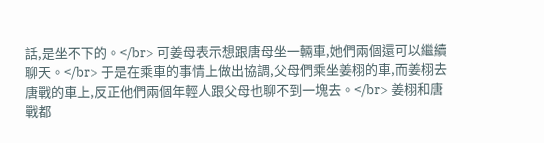話,是坐不下的。</br> 可姜母表示想跟唐母坐一輛車,她們兩個還可以繼續聊天。</br> 于是在乘車的事情上做出協調,父母們乘坐姜栩的車,而姜栩去唐戰的車上,反正他們兩個年輕人跟父母也聊不到一塊去。</br> 姜栩和唐戰都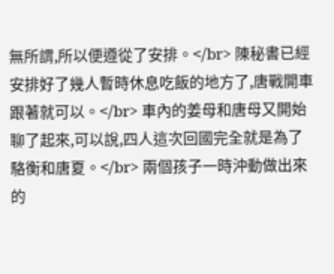無所謂,所以便遵從了安排。</br> 陳秘書已經安排好了幾人暫時休息吃飯的地方了,唐戰開車跟著就可以。</br> 車內的姜母和唐母又開始聊了起來,可以說,四人這次回國完全就是為了駱衡和唐夏。</br> 兩個孩子一時沖動做出來的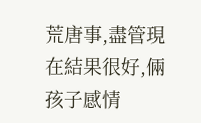荒唐事,盡管現在結果很好,倆孩子感情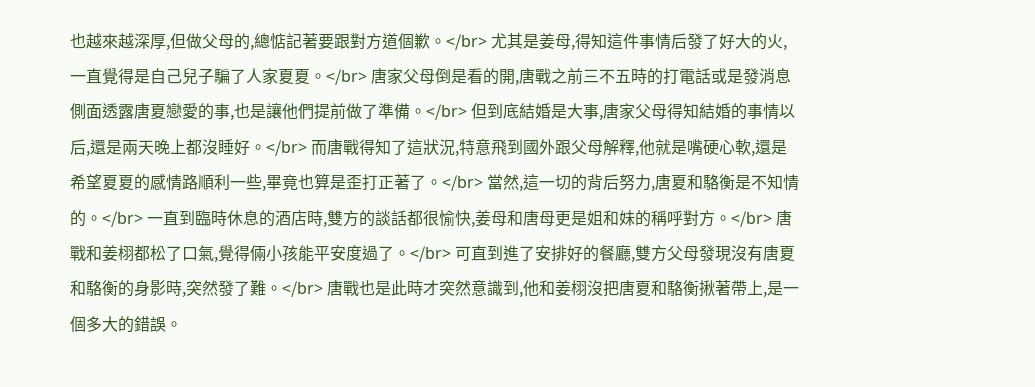也越來越深厚,但做父母的,總惦記著要跟對方道個歉。</br> 尤其是姜母,得知這件事情后發了好大的火,一直覺得是自己兒子騙了人家夏夏。</br> 唐家父母倒是看的開,唐戰之前三不五時的打電話或是發消息側面透露唐夏戀愛的事,也是讓他們提前做了準備。</br> 但到底結婚是大事,唐家父母得知結婚的事情以后,還是兩天晚上都沒睡好。</br> 而唐戰得知了這狀況,特意飛到國外跟父母解釋,他就是嘴硬心軟,還是希望夏夏的感情路順利一些,畢竟也算是歪打正著了。</br> 當然,這一切的背后努力,唐夏和駱衡是不知情的。</br> 一直到臨時休息的酒店時,雙方的談話都很愉快,姜母和唐母更是姐和妹的稱呼對方。</br> 唐戰和姜栩都松了口氣,覺得倆小孩能平安度過了。</br> 可直到進了安排好的餐廳,雙方父母發現沒有唐夏和駱衡的身影時,突然發了難。</br> 唐戰也是此時才突然意識到,他和姜栩沒把唐夏和駱衡揪著帶上,是一個多大的錯誤。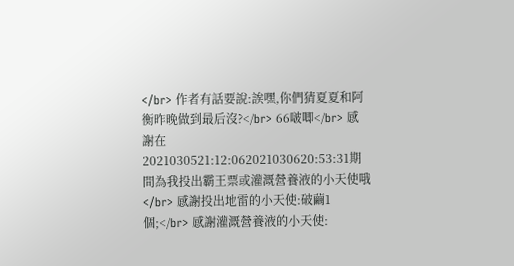</br> 作者有話要說:誒嘿,你們猜夏夏和阿衡昨晚做到最后沒?</br> 66啵唧</br> 感謝在2021030521:12:062021030620:53:31期間為我投出霸王票或灌溉營養液的小天使哦</br> 感謝投出地雷的小天使:破繭1個;</br> 感謝灌溉營養液的小天使: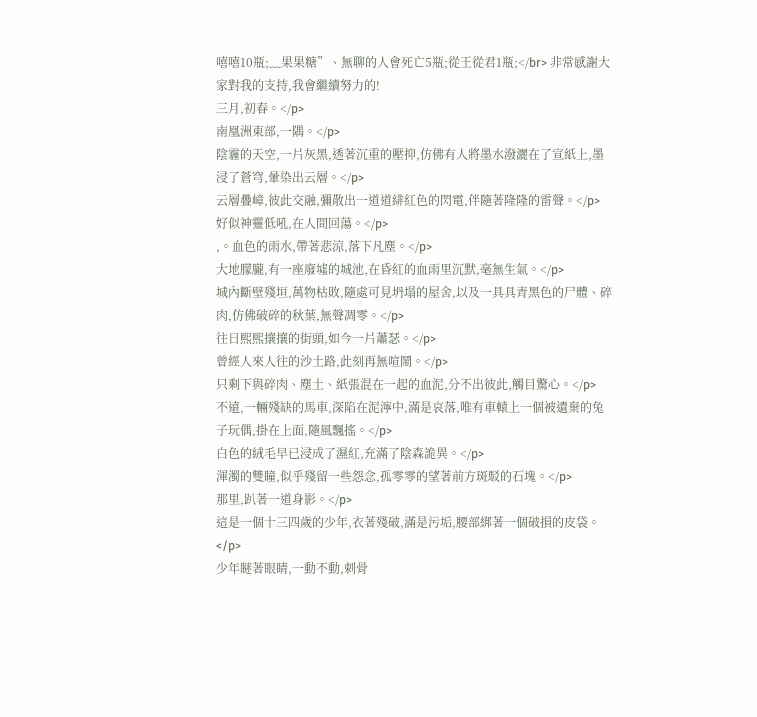嘻嘻10瓶;﹏果果糖”、無聊的人會死亡5瓶;從王從君1瓶;</br> 非常感謝大家對我的支持,我會繼續努力的!
三月,初春。</p>
南凰洲東部,一隅。</p>
陰霾的天空,一片灰黑,透著沉重的壓抑,仿佛有人將墨水潑灑在了宣紙上,墨浸了蒼穹,暈染出云層。</p>
云層疊嶂,彼此交融,彌散出一道道緋紅色的閃電,伴隨著隆隆的雷聲。</p>
好似神靈低吼,在人間回蕩。</p>
,。血色的雨水,帶著悲涼,落下凡塵。</p>
大地朦朧,有一座廢墟的城池,在昏紅的血雨里沉默,毫無生氣。</p>
城內斷壁殘垣,萬物枯敗,隨處可見坍塌的屋舍,以及一具具青黑色的尸體、碎肉,仿佛破碎的秋葉,無聲凋零。</p>
往日熙熙攘攘的街頭,如今一片蕭瑟。</p>
曾經人來人往的沙土路,此刻再無喧鬧。</p>
只剩下與碎肉、塵土、紙張混在一起的血泥,分不出彼此,觸目驚心。</p>
不遠,一輛殘缺的馬車,深陷在泥濘中,滿是哀落,唯有車轅上一個被遺棄的兔子玩偶,掛在上面,隨風飄搖。</p>
白色的絨毛早已浸成了濕紅,充滿了陰森詭異。</p>
渾濁的雙瞳,似乎殘留一些怨念,孤零零的望著前方斑駁的石塊。</p>
那里,趴著一道身影。</p>
這是一個十三四歲的少年,衣著殘破,滿是污垢,腰部綁著一個破損的皮袋。</p>
少年瞇著眼睛,一動不動,刺骨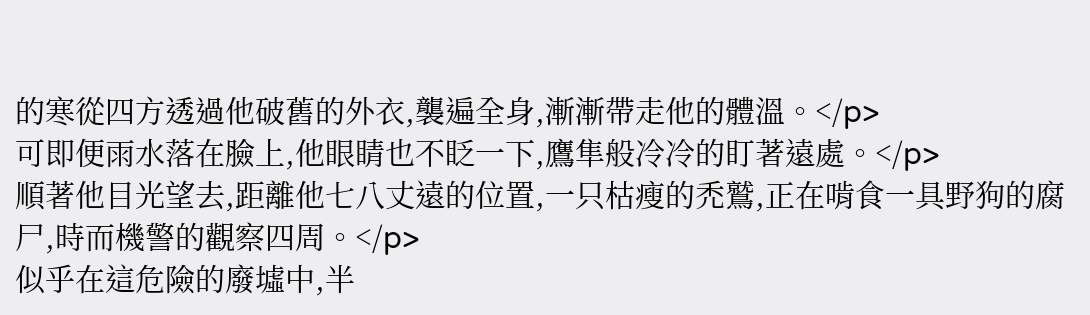的寒從四方透過他破舊的外衣,襲遍全身,漸漸帶走他的體溫。</p>
可即便雨水落在臉上,他眼睛也不眨一下,鷹隼般冷冷的盯著遠處。</p>
順著他目光望去,距離他七八丈遠的位置,一只枯瘦的禿鷲,正在啃食一具野狗的腐尸,時而機警的觀察四周。</p>
似乎在這危險的廢墟中,半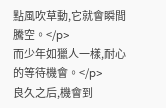點風吹草動,它就會瞬間騰空。</p>
而少年如獵人一樣,耐心的等待機會。</p>
良久之后,機會到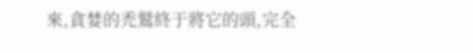來,貪婪的禿鷲終于將它的頭,完全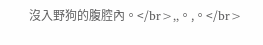沒入野狗的腹腔內。</br>,,。,。</br>